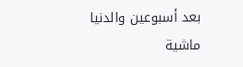بعد أسبوعين والدنيا ماشية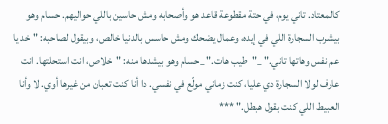كالمعتاد. تاني يوم، في حتة مقطوعة قاعد هو وأصحابه ومش حاسين باللي حواليهم. حسام وهو بيشرب السجارة اللي في إيده، وعمال يضحك ومش حاسس بالدنيا خالص، وبيقول لصاحبه: "خد يا عم نفس وهاتها تاني." _"طيب هات." _حسام وهو بيشدها منه: "خلاص، انت استحلتها. انت عارف لولا السجارة دي عليا، كنت زماني مولّع في نفسي. دا أنا كنت تعبان من غيرها أوي. لا وأنا العبيط اللي كنت بقول هبطل." ***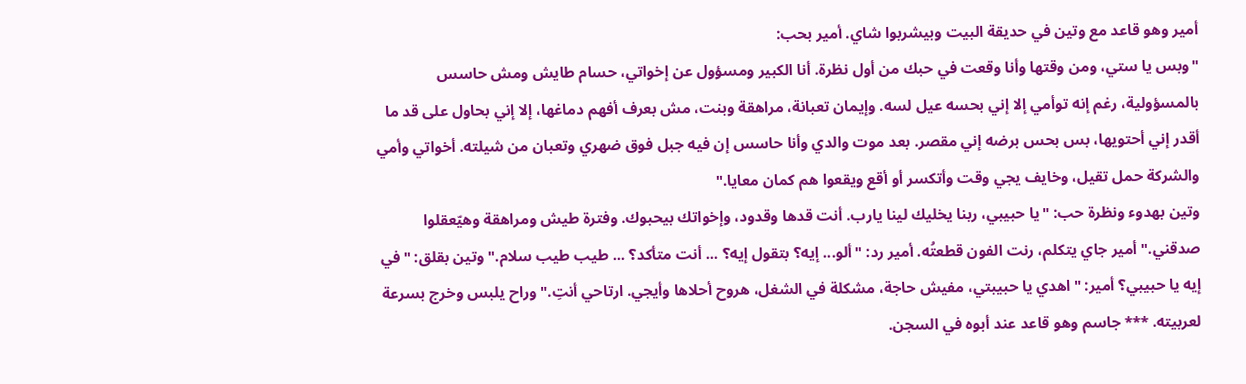أمير وهو قاعد مع وتين في حديقة البيت وبيشربوا شاي. أمير بحب:
"وبس يا ستي، ومن وقتها وأنا وقعت في حبك من أول نظرة. أنا الكبير ومسؤول عن إخواتي، حسام طايش ومش حاسس بالمسؤولية، رغم إنه توأمي إلا إني بحسه عيل لسه. وإيمان تعبانة، مراهقة وبنت، مش بعرف أفهم دماغها، إلا إني بحاول على قد ما أقدر إني أحتويها، بس بحس برضه إني مقصر. بعد موت والدي وأنا حاسس إن فيه جبل فوق ضهري وتعبان من شيلته. أخواتي وأمي والشركة حمل تقيل، وخايف يجي وقت وأتكسر أو أقع ويقعوا هم كمان معايا."
وتين بهدوء ونظرة حب: "يا حبيبي، ربنا يخليك لينا يارب. أنت قدها وقدود، وإخواتك بيحبوك. وفترة طيش ومراهقة وهيّعقلوا صدقني." أمير جاي يتكلم، رنت الفون قطعتُه. أمير رد: "ألو... إيه؟ بتقول إيه؟ ... أنت متأكد؟ ... طيب طيب سلام." وتين بقلق: "في إيه يا حبيبي؟ أمير: "اهدي يا حبيبتي، مفيش حاجة، مشكلة في الشغل، هروح أحلاها وأيجي. ارتاحي أنتِ." وراح يلبس وخرج بسرعة لعربيته. *** جاسم وهو قاعد عند أبوه في السجن.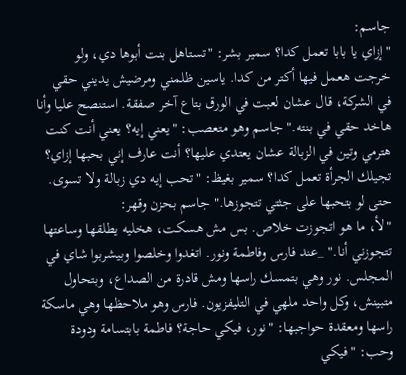جاسم:
"إزاي يا بابا تعمل كدا؟ سمير بشر: "تستاهل بنت أبوها دي، ولو خرجت هعمل فيها أكتر من كدا. ياسين ظلمني ومرضيش يديني حقي في الشركة، قال عشان لعبت في الورق بتاع آخر صفقة. استنصح عليا وأنا هاخد حقي في بنته." جاسم وهو متعصب: "يعني إيه؟ يعني أنت كنت هترمي وتين في الزبالة عشان يعتدي عليها؟ أنت عارف إني بحبها إزاي؟ تجيلك الجرأة تعمل كدا؟ سمير بغيظ: "تحب إيه دي زبالة ولا تسوى. حتى لو بتحبها على جثتي تتجوزها." جاسم بحزن وقهر:
"لأ، ما هو اتجوزت خلاص. بس مش هسكت، هخليه يطلقها وساعتها تتجوزني أنا." _عند فارس وفاطمة ونور. اتغدوا وخلصوا وبيشربوا شاي في المجلس. نور وهي بتمسك راسها ومش قادرة من الصداع، وبتحاول متبينش، وكل واحد ملهي في التليفزيون. فارس وهو ملاحظها وهي ماسكة راسها ومعقدة حواجبها: "نور، فيكي حاجة؟ فاطمة بابتسامة ودودة وحب: "فيكي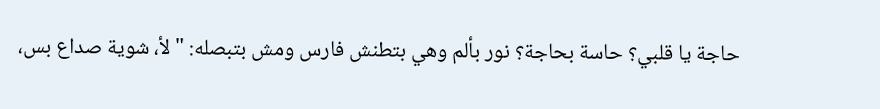حاجة يا قلبي؟ حاسة بحاجة؟ نور بألم وهي بتطنش فارس ومش بتبصله: "لأ، شوية صداع بس،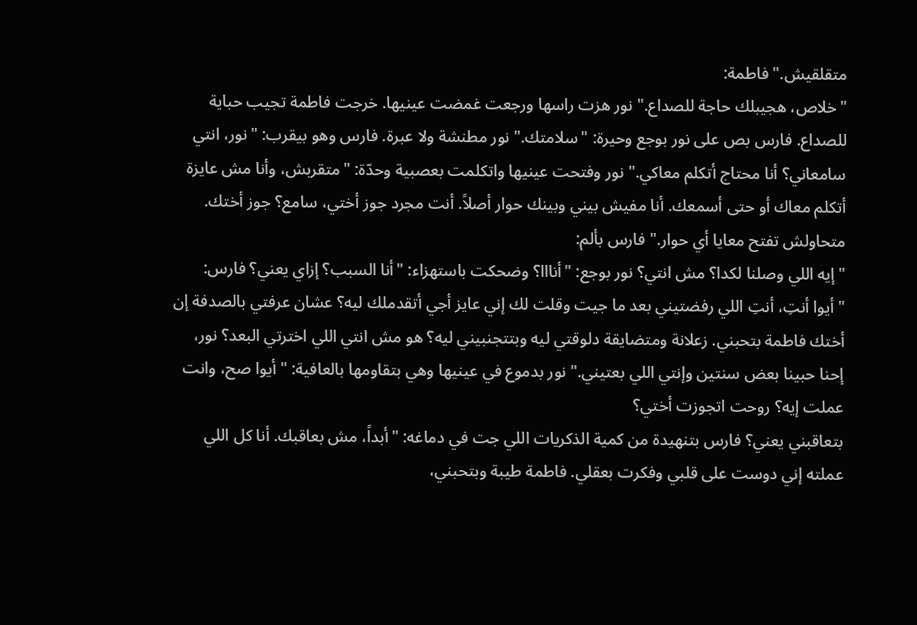متقلقيش." فاطمة:
"خلاص، هجيبلك حاجة للصداع." نور هزت راسها ورجعت غمضت عينيها. خرجت فاطمة تجيب حباية للصداع. فارس بص على نور بوجع وحيرة: "سلامتك." نور مطنشة ولا عبرة. فارس وهو بيقرب: "نور، انتي سامعاني؟ أنا محتاج أتكلم معاكي." نور وفتحت عينيها واتكلمت بعصبية وحدّة: "متقربش، وأنا مش عايزة أتكلم معاك أو حتى أسمعك. أنا مفيش بيني وبينك حوار أصلاً. أنت مجرد جوز أختي، سامع؟ جوز أختك. متحاولش تفتح معايا أي حوار." فارس بألم:
"إيه اللي وصلنا لكدا؟ مش انتي؟ نور بوجع: "أنااا؟ وضحكت باستهزاء: "أنا السبب؟ إزاي يعني؟ فارس: "أيوا أنتِ، أنتِ اللي رفضتيني بعد ما جيت وقلت لك إني عايز أجي أتقدملك ليه؟ عشان عرفتي بالصدفة إن أختك فاطمة بتحبني. زعلانة ومتضايقة دلوقتي ليه وبتتجنبيني ليه؟ هو مش انتي اللي اخترتي البعد؟ نور، إحنا حبينا بعض سنتين وإنتي اللي بعتيني." نور بدموع في عينيها وهي بتقاومها بالعافية: "أيوا صح، وانت عملت إيه؟ روحت اتجوزت أختي؟
بتعاقبني يعني؟ فارس بتنهيدة من كمية الذكريات اللي جت في دماغه: "أبداً، مش بعاقبك. أنا كل اللي عملته إني دوست على قلبي وفكرت بعقلي. فاطمة طيبة وبتحبني،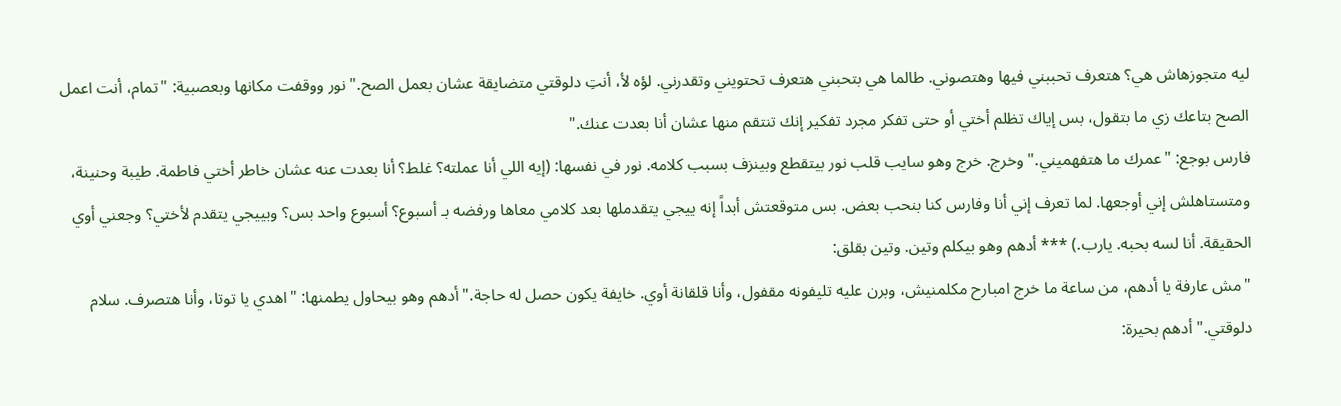ليه متجوزهاش هي؟ هتعرف تحببني فيها وهتصوني. طالما هي بتحبني هتعرف تحتويني وتقدرني. لؤه لأ، أنتِ دلوقتي متضايقة عشان بعمل الصح." نور ووقفت مكانها وبعصبية: "تمام، أنت اعمل الصح بتاعك زي ما بتقول، بس إياك تظلم أختي أو حتى تفكر مجرد تفكير إنك تنتقم منها عشان أنا بعدت عنك."
فارس بوجع: "عمرك ما هتفهميني." وخرج. خرج وهو سايب قلب نور بيتقطع وبينزف بسبب كلامه. نور في نفسها: (إيه اللي أنا عملته؟ غلط؟ أنا بعدت عنه عشان خاطر أختي فاطمة. طيبة وحنينة، ومتستاهلش إني أوجعها. لما تعرف إني أنا وفارس كنا بنحب بعض. بس متوقعتش أبداً إنه ييجي يتقدملها بعد كلامي معاها ورفضه بـ أسبوع؟ أسبوع واحد بس؟ وبييجي يتقدم لأختي؟ وجعني أوي الحقيقة. أنا لسه بحبه. يارب.) *** أدهم وهو بيكلم وتين. وتين بقلق:
"مش عارفة يا أدهم، من ساعة ما خرج امبارح مكلمنيش، وبرن عليه تليفونه مقفول، وأنا قلقانة أوي. خايفة يكون حصل له حاجة." أدهم وهو بيحاول يطمنها: "اهدي يا توتا، وأنا هتصرف. سلام دلوقتي." أدهم بحيرة: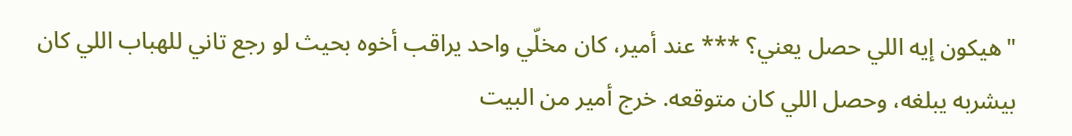"هيكون إيه اللي حصل يعني؟ *** عند أمير، كان مخلّي واحد يراقب أخوه بحيث لو رجع تاني للهباب اللي كان بيشربه يبلغه، وحصل اللي كان متوقعه. خرج أمير من البيت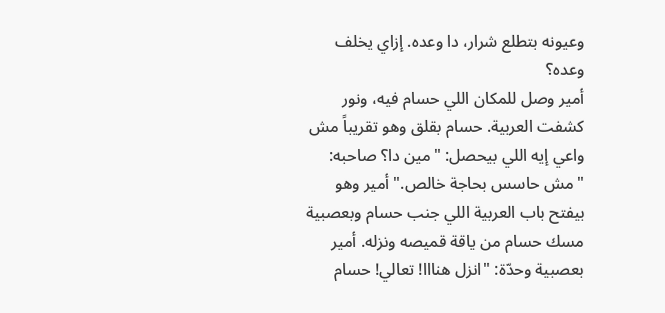وعيونه بتطلع شرار، دا وعده. إزاي يخلف وعده؟
أمير وصل للمكان اللي حسام فيه، ونور كشفت العربية. حسام بقلق وهو تقريباً مش واعي إيه اللي بيحصل: "مين دا؟ صاحبه: "مش حاسس بحاجة خالص." أمير وهو بيفتح باب العربية اللي جنب حسام وبعصبية مسك حسام من ياقة قميصه ونزله. أمير بعصبية وحدّة: "انزل هنااا! تعالي! حسام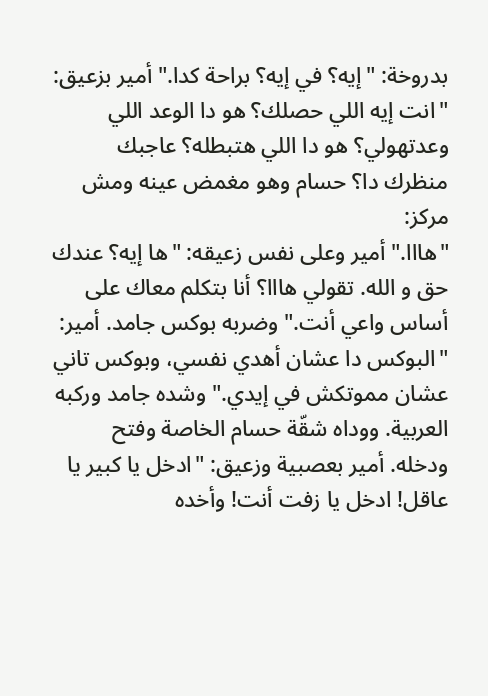بدروخة: "إيه؟ في إيه؟ براحة كدا." أمير بزعيق: "انت إيه اللي حصلك؟ هو دا الوعد اللي وعدتهولي؟ هو دا اللي هتبطله؟ عاجبك منظرك دا؟ حسام وهو مغمض عينه ومش مركز:
"هااا." أمير وعلى نفس زعيقه: "ها إيه؟ عندك حق و الله. تقولي هااا؟ أنا بتكلم معاك على أساس واعي أنت." وضربه بوكس جامد. أمير: "البوكس دا عشان أهدي نفسي، وبوكس تاني عشان مموتكش في إيدي." وشده جامد وركبه العربية. ووداه شقّة حسام الخاصة وفتح ودخله. أمير بعصبية وزعيق: "ادخل يا كبير يا عاقل! ادخل يا زفت أنت! وأخده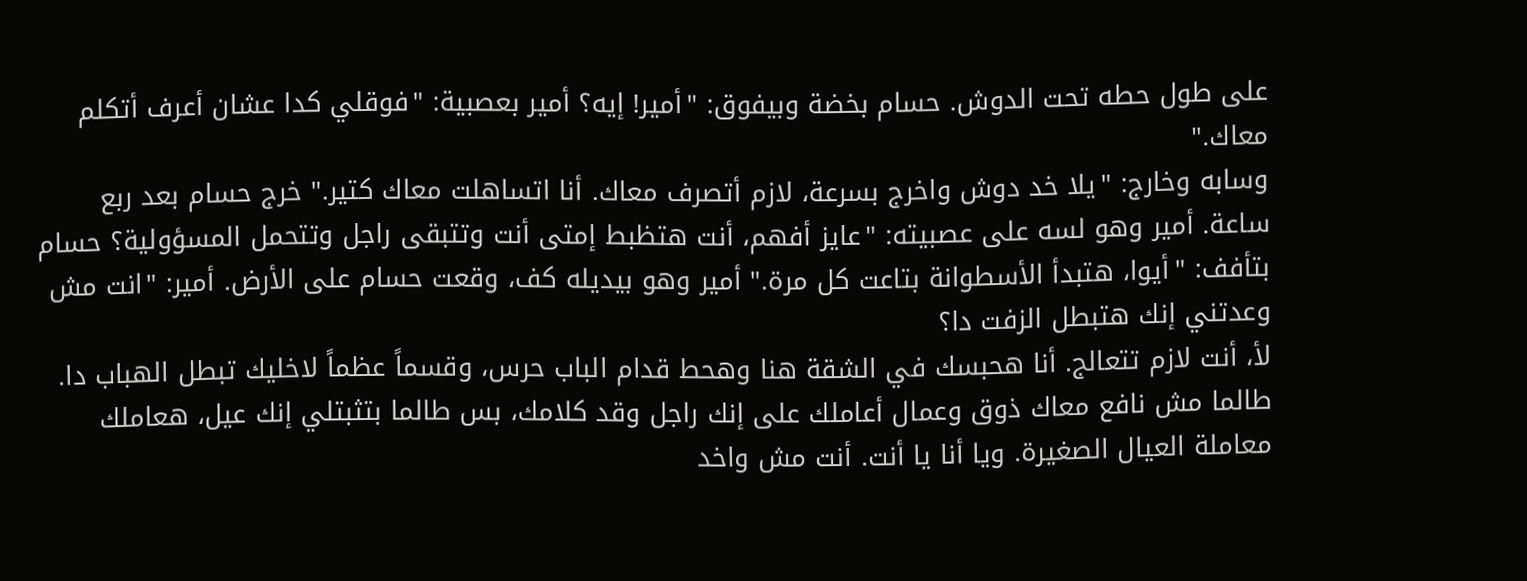على طول حطه تحت الدوش. حسام بخضة وبيفوق: "أمير! إيه؟ أمير بعصبية: "فوقلي كدا عشان أعرف أتكلم معاك."
وسابه وخارج: "يلا خد دوش واخرج بسرعة، لازم أتصرف معاك. أنا اتساهلت معاك كتير." خرج حسام بعد ربع ساعة. أمير وهو لسه على عصبيته: "عايز أفهم، أنت هتظبط إمتى أنت وتتبقى راجل وتتحمل المسؤولية؟ حسام بتأفف: "أيوا، هتبدأ الأسطوانة بتاعت كل مرة." أمير وهو بيديله كف، وقعت حسام على الأرض. أمير: "انت مش وعدتني إنك هتبطل الزفت دا؟
لأ، أنت لازم تتعالج. أنا هحبسك في الشقة هنا وهحط قدام الباب حرس، وقسماً عظماً لاخليك تبطل الهباب دا. طالما مش نافع معاك ذوق وعمال أعاملك على إنك راجل وقد كلامك، بس طالما بتثبتلي إنك عيل، هعاملك معاملة العيال الصغيرة. ويا أنا يا أنت. أنت مش واخد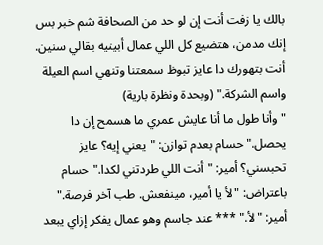بالك يا زفت أنت إن لو حد من الصحافة شم خبر بس إنك مدمن، هتضيع كل اللي عمال أبينيه بقالي سنين. أنت بتهورك دا عايز تبوظ سمعتنا وتنهي اسم العيلة واسم الشركة." (وبحدة ونظرة بارية)
"وأنا طول ما أنا عايش عمري ما هسمح إن دا يحصل." حسام بعدم توازن: "يعني إيه؟ عايز تحبسني؟ أمير: "أنت اللي طردتني لكدا." حسام باعتراض: "لأ يا أمير، مينفعش. طب آخر فرصة." أمير: "لأ." *** عند جاسم وهو عمال يفكر إزاي يبعد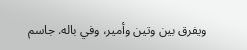ويفرق بين وتين وأمير، وفي باله. جاسم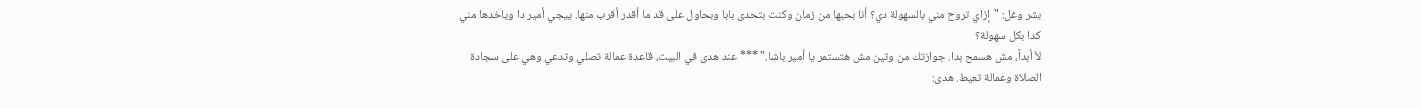بشر وغل: "إزاي تروح مني بالسهولة دي؟ أنا بحبها من زمان وكنت بتحدى بابا وبحاول على قد ما أقدر أقرب منها. ييجي أمير دا وياخدها مني كدا بكل سهولة؟
لأ أبداً، مش هسمح بدا. جوازتك من وتين مش هتستمر يا أمير باشا." *** عند هدى في البيت، قاعدة عمالة تصلي وتدعي وهي على سجادة الصلاة وعمالة تعيط. هدى: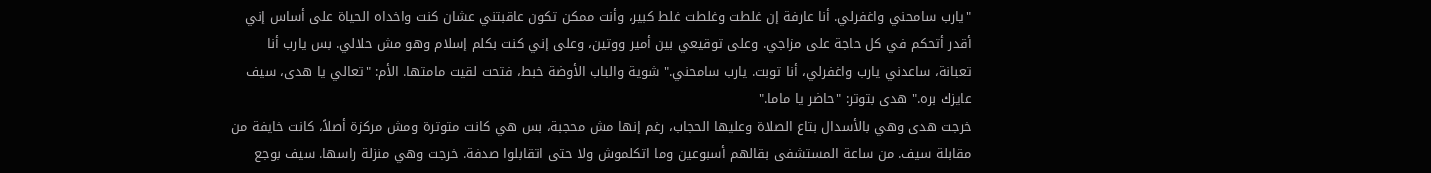"يارب سامحني واغفرلي. أنا عارفة إن غلطت وغلطت غلط كبير، وأنت ممكن تكون عاقبتني عشان كنت واخداه الحياة على أساس إني أقدر أتحكم في كل حاجة على مزاجي. وعلى توقيعي بين أمير ووتين، وعلى إني كنت بكلم إسلام وهو مش حلالي. بس يارب أنا تعبانة، ساعدني يارب واغفرلي، أنا توبت. يارب سامحني." شوية والباب الأوضة خبط، فتحت لقيت مامتها. الأم: "تعالي يا هدى، سيف عايزك بره." هدى بتوتر: "حاضر يا ماما."
خرجت هدى وهي بالأسدال بتاع الصلاة وعليها الحجاب، رغم إنها مش محجبة، بس هي كانت متوترة ومش مركزة أصلاً، كانت خايفة من مقابلة سيف. من ساعة المستشفى بقالهم أسبوعين وما اتكلموش ولا حتى اتقابلوا صدفة. خرجت وهي منزلة راسها. سيف بوجع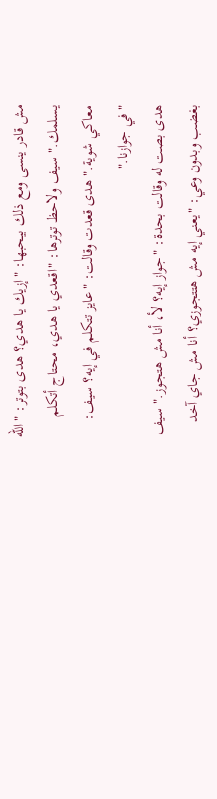مش قادر ينسى ومع ذلك بيحبها: "إزيك يا هدي؟ هدى بتوتر: "الله يسلمك." سيف ولاحظ توترها: "اقعدي يا هدي، محتاج أتكلم معاكي شوية." هدى قعدت وقالت: "عايز تتكلم في إيه؟ سيف: "في جوازنا."
هدى بصت له وقالت بحدة: "جواز إيه؟ لأ، أنا مش هتجوز." سيف بغضب وبدون وعي: "يعني إيه مش هتتجوزي؟ أنا مش جاي آخد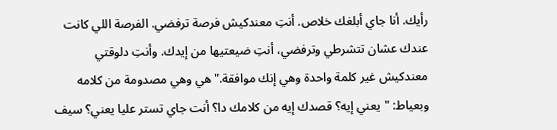رأيك. أنا جاي أبلغك خلاص. أنتِ معندكيش فرصة ترفضي. الفرصة اللي كانت عندك عشان تتشرطي وترفضي، أنتِ ضيعتيها من إيدك. وأنتِ دلوقتي معندكيش غير كلمة واحدة وهي إنك موافقة." هي وهي مصدومة من كلامه وبعياط: "يعني إيه؟ قصدك إيه من كلامك دا؟ أنت جاي تستر عليا يعني؟ سيف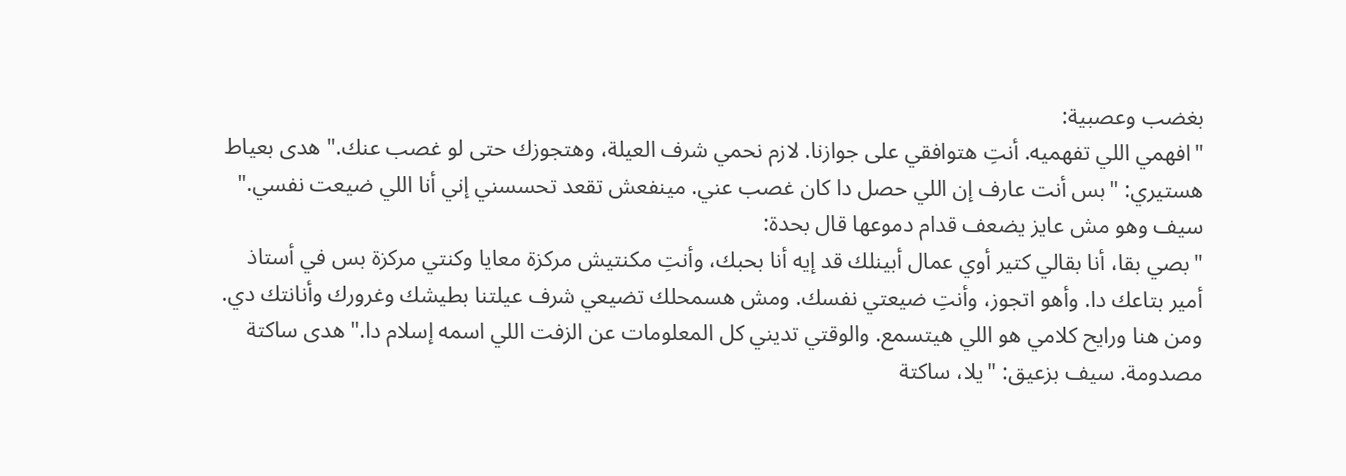بغضب وعصبية:
"افهمي اللي تفهميه. أنتِ هتوافقي على جوازنا. لازم نحمي شرف العيلة، وهتجوزك حتى لو غصب عنك." هدى بعياط هستيري: "بس أنت عارف إن اللي حصل دا كان غصب عني. مينفعش تقعد تحسسني إني أنا اللي ضيعت نفسي." سيف وهو مش عايز يضعف قدام دموعها قال بحدة:
"بصي بقا، أنا بقالي كتير أوي عمال أبينلك قد إيه أنا بحبك، وأنتِ مكنتيش مركزة معايا وكنتي مركزة بس في أستاذ أمير بتاعك دا. وأهو اتجوز، وأنتِ ضيعتي نفسك. ومش هسمحلك تضيعي شرف عيلتنا بطيشك وغرورك وأنانتك دي. ومن هنا ورايح كلامي هو اللي هيتسمع. والوقتي تديني كل المعلومات عن الزفت اللي اسمه إسلام دا." هدى ساكتة مصدومة. سيف بزعيق: "يلا، ساكتة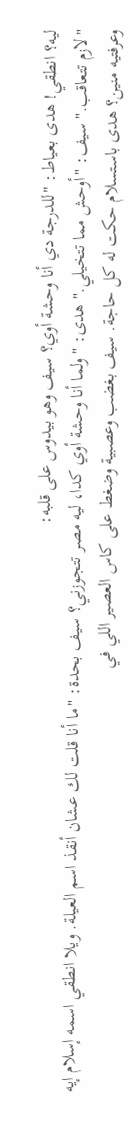ليه؟ انطقي! هدى بعياط: "للدرجة دي أنا وحشة أوي؟ سيف وهو بيدوس على قلبه:
"لازم تتعاقب." سيف: "أوحش مما تتخيلي." هدى: "ولما أنا وحشة أوي كدا، ليه مصر تتجوزني؟ سيف بحدة: "ما أنا قلت لك عشان أنقذ اسم العيلة. ويلا انطقي اسمه إسلام إيه وعرفتيه منين؟ هدى باستسلام حكت له كل حاجة. سيف بغضب وعصبية وضغط على كاس العصير اللي في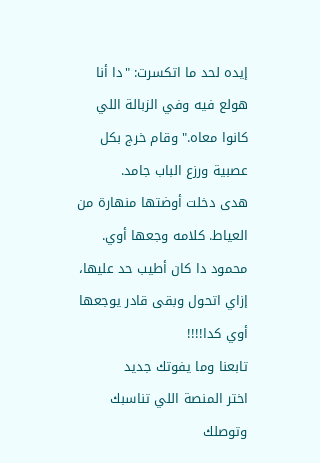إيده لحد ما اتكسرت: "دا أنا هولع فيه وفي الزبالة اللي كانوا معاه." وقام خرج بكل عصبية ورزع الباب جامد.
هدى دخلت أوضتها منهارة من العياط. كلامه وجعها أوي. محمود دا كان أطيب حد عليها، إزاي اتحول وبقى قادر يوجعها أوي كدا!!!!
تابعنا وما يفوتك جديد
اختر المنصة اللي تناسبك وتوصلك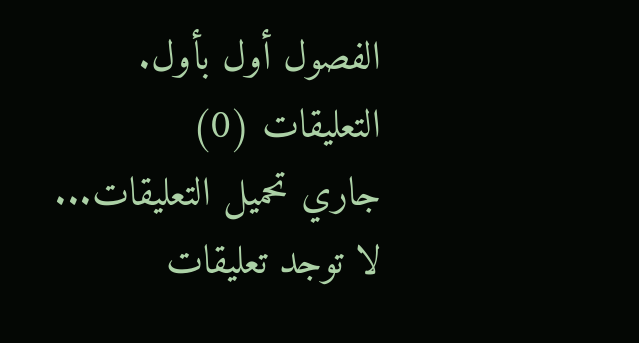الفصول أول بأول.
التعليقات (0)
جاري تحميل التعليقات...
لا توجد تعليقات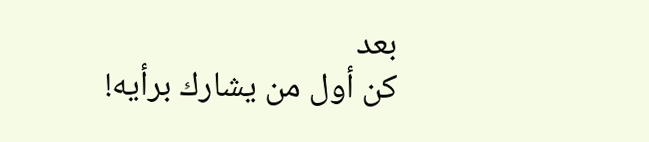بعد
كن أول من يشارك برأيه!